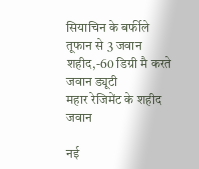सियाचिन के बर्फीले तूफान से 3 जवान शहीद,-60 डिग्री मै करते जवान ड्यूटी
महार रेजिमेंट के शहीद जवान

नई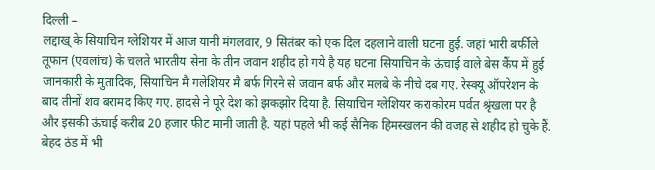दिल्ली –
लद्दाख् के सियाचिन ग्लेशियर में आज यानी मंगलवार, 9 सितंबर को एक दिल दहलाने वाली घटना हुई. जहां भारी बर्फीले तूफान (एवलांच) के चलते भारतीय सेना के तीन जवान शहीद हो गये है यह घटना सियाचिन के ऊंचाई वाले बेस कैंप में हुई
जानकारी के मुतादिक, सियाचिन मै गलेशियर मै बर्फ गिरने से जवान बर्फ और मलबे के नीचे दब गए. रेस्क्यू ऑपरेशन के बाद तीनों शव बरामद किए गए. हादसे ने पूरे देश को झकझोर दिया है. सियाचिन ग्लेशियर कराकोरम पर्वत श्रृंखला पर है और इसकी ऊंचाई करीब 20 हजार फीट मानी जाती है. यहां पहले भी कई सैनिक हिमस्खलन की वजह से शहीद हो चुके हैं. बेहद ठंड में भी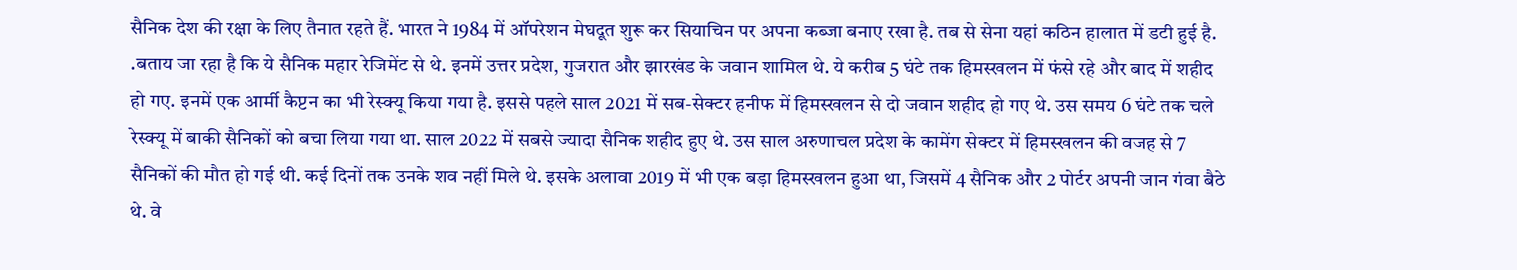सैनिक देश की रक्षा के लिए तैनात रहते हैं. भारत ने 1984 में ऑपरेशन मेघदूत शुरू कर सियाचिन पर अपना कब्जा बनाए रखा है. तब से सेना यहां कठिन हालात में डटी हुई है.
.बताय जा रहा है कि ये सैनिक महार रेजिमेंट से थे. इनमें उत्तर प्रदेश, गुजरात और झारखंड के जवान शामिल थे. ये करीब 5 घंटे तक हिमस्खलन में फंसे रहे और बाद में शहीद हो गए. इनमें एक आर्मी कैप्टन का भी रेस्क्यू किया गया है. इससे पहले साल 2021 में सब-सेक्टर हनीफ में हिमस्खलन से दो जवान शहीद हो गए थे. उस समय 6 घंटे तक चले रेस्क्यू में बाकी सैनिकों को बचा लिया गया था. साल 2022 में सबसे ज्यादा सैनिक शहीद हुए थे. उस साल अरुणाचल प्रदेश के कामेंग सेक्टर में हिमस्खलन की वजह से 7 सैनिकों की मौत हो गई थी. कई दिनों तक उनके शव नहीं मिले थे. इसके अलावा 2019 में भी एक बड़ा हिमस्खलन हुआ था, जिसमें 4 सैनिक और 2 पोर्टर अपनी जान गंवा बैठे थे. वे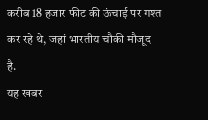करीब 18 हजार फीट की ऊंचाई पर गश्त कर रहे थे, जहां भारतीय चौकी मौजूद है.
यह खबर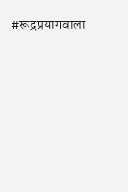#रूद्रप्रयागवाला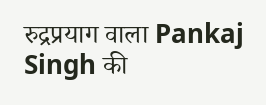रुद्रप्रयाग वाला Pankaj Singh की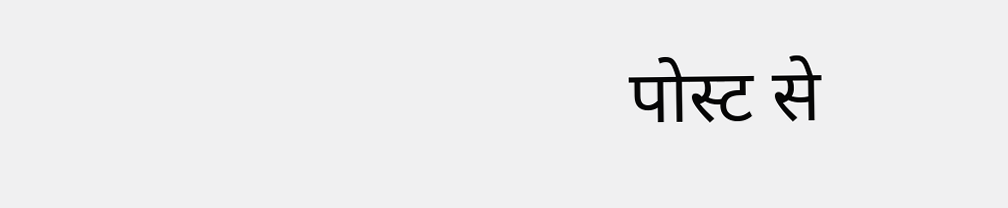पोस्ट से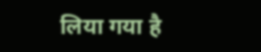लिया गया है